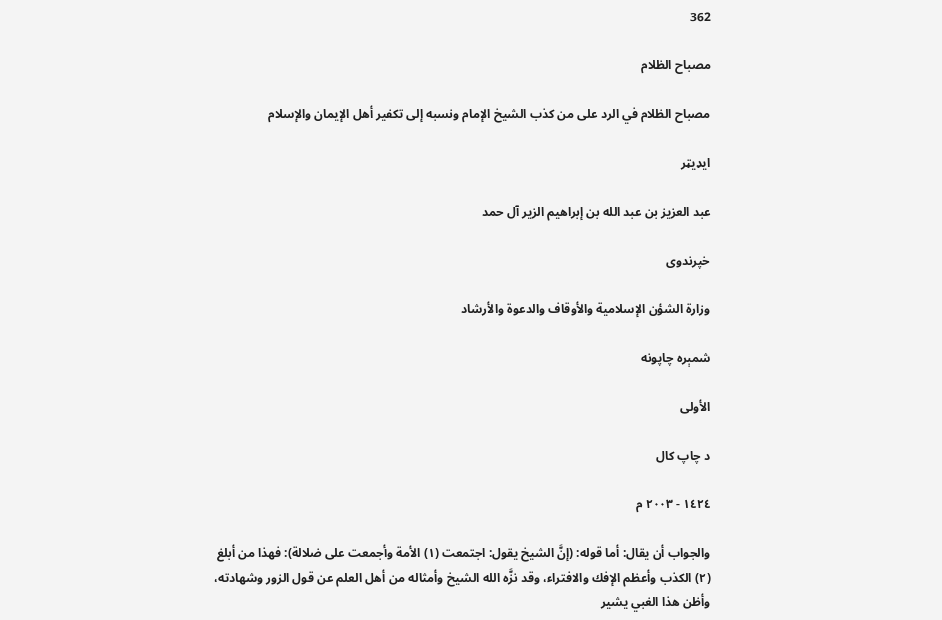362

مصباح الظلام

مصباح الظلام في الرد على من كذب الشيخ الإمام ونسبه إلى تكفير أهل الإيمان والإسلام

ایډیټر

عبد العزيز بن عبد الله بن إبراهيم الزير آل حمد

خپرندوی

وزارة الشؤن الإسلامية والأوقاف والدعوة والأرشاد

شمېره چاپونه

الأولى

د چاپ کال

١٤٢٤ - ٢٠٠٣ م

والجواب أن يقال: أما قوله: (إنَّ الشيخ يقول: اجتمعت (١) الأمة وأجمعت على ضلالة): فهذا من أبلغ (٢) الكذب وأعظم الإفك والافتراء، وقد نزَّه الله الشيخ وأمثاله من أهل العلم عن قول الزور وشهادته، وأظن هذا الغبي يشير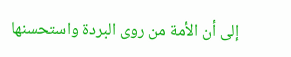إلى أن الأمة من روى البردة واستحسنها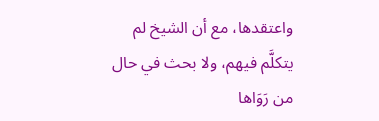واعتقدها، مع أن الشيخ لم يتكلَّم فيهم، ولا بحث في حال من رَوَاها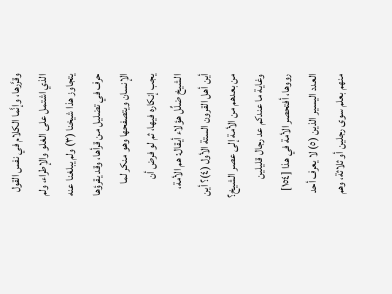وقرَّرها، وإنَّما الكلام في نفس القول الذي اشتمل على الغلو والإطراء، ولم يتجاوز هذا شيخنا (٣) ولم يبلغنا عنه حرف في تضليل من قرأها، وقد يقرؤها الإنسان ويتصفحها وهو منكر لما يجب إنكاره فيها، ثم لو فرض أن الشيخ ضلِّل هؤلاء أيقال: هم الأمة، أين أهل القرون الستة الأول (٤)؟ أين من بعدهم من الأمة إلى عصر الشيخ؟ وغاية ما عندكم عد رجال قليلين رووها، أفتحصر الأمة في هذا [١٥٤] العدد اليسير الذين (٥) لا يعرف أحد منهم بعلم سوى رجلين أو ثلاثة، وهم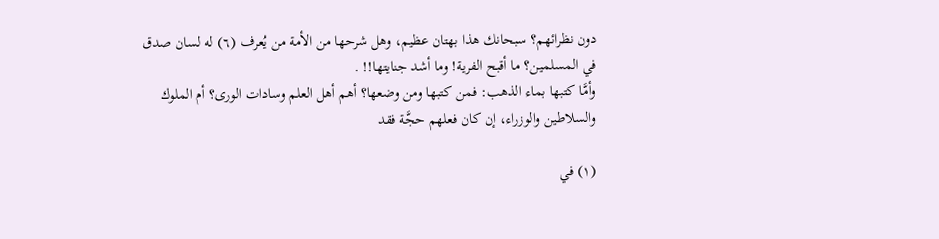دون نظرائهم؟ سبحانك هذا بهتان عظيم، وهل شرحها من الأمة من يُعرف (٦) له لسان صدق في المسلمين؟ ما أقبح الفرية! وما أشد جنايتها!! .
وأمَّا كتبها بماء الذهب: فمن كتبها ومن وضعها؟ أهم أهل العلم وسادات الورى؟ أم الملوك والسلاطين والوزراء، إن كان فعلهم حجَّة فقد

(١) في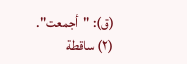(ق): "أجمعت".
(٢) ساقطة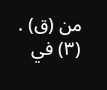من (ق) .
(٣) في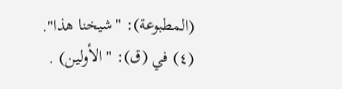(المطبوعة): "شيخنا هذا".
(٤) في (ق): " الأولين) .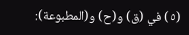(٥) في (ق) و(ح) و(المطبوعة):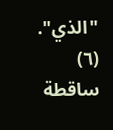"الذي".
(٦) ساقطة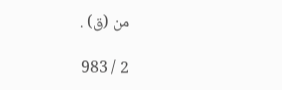من (ق) .

2 / 983